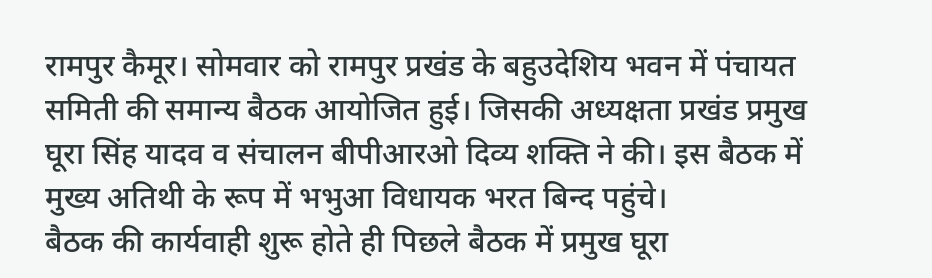रामपुर कैमूर। सोमवार को रामपुर प्रखंड के बहुउदेशिय भवन में पंचायत समिती की समान्य बैठक आयोजित हुई। जिसकी अध्यक्षता प्रखंड प्रमुख घूरा सिंह यादव व संचालन बीपीआरओ दिव्य शक्ति ने की। इस बैठक में मुख्य अतिथी के रूप में भभुआ विधायक भरत बिन्द पहुंचे।
बैठक की कार्यवाही शुरू होते ही पिछले बैठक में प्रमुख घूरा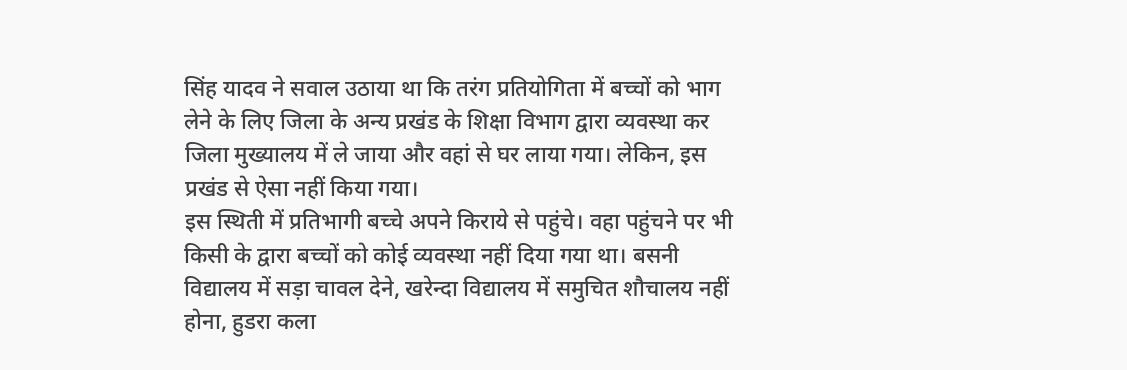सिंह यादव ने सवाल उठाया था कि तरंग प्रतियोगिता में बच्चों को भाग लेने के लिए जिला के अन्य प्रखंड के शिक्षा विभाग द्वारा व्यवस्था कर जिला मुख्यालय में ले जाया और वहां से घर लाया गया। लेकिन, इस प्रखंड से ऐसा नहीं किया गया।
इस स्थिती में प्रतिभागी बच्चे अपने किराये से पहुंचे। वहा पहुंचने पर भी किसी के द्वारा बच्चों को कोई व्यवस्था नहीं दिया गया था। बसनी विद्यालय में सड़ा चावल देने, खरेन्दा विद्यालय में समुचित शौचालय नहीं होना, हुडरा कला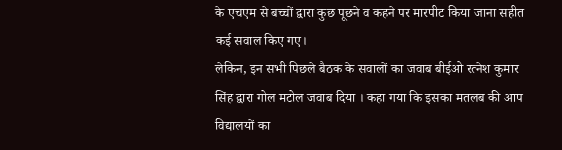के एचएम से बच्चों द्वारा कुछ पूछने व कहने पर मारपीट किया जाना सहीत कई सवाल किए गए।
लेकिन, इन सभी पिछले बैठक के सवालों का जवाब बीईओ रत्नेश कुमार सिंह द्वारा गोल मटोल जवाब दिया । कहा गया कि इसका मतलब की आप विद्यालयों का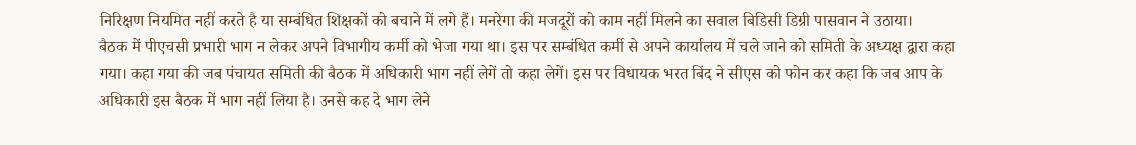निरिक्षण नियमित नहीं करते है या सम्बंधित शिक्षकों को बचाने में लगे हैं। मनरेगा की मजदूरों को काम नहीं मिलने का सवाल बिडिसी डिग्री पासवान ने उठाया।
बैठक में पीएचसी प्रभारी भाग न लेकर अपने विभागीय कर्मी को भेजा गया था। इस पर सम्बंधित कर्मी से अपने कार्यालय में चले जाने को समिती के अध्यक्ष द्वारा कहा गया। कहा गया की जब पंचायत समिती की बैठक में अधिकारी भाग नहीं लेगें तो कहा लेगें। इस पर विधायक भरत बिंद ने सीएस को फोन कर कहा कि जब आप के अधिकारी इस बैठक में भाग नहीं लिया है। उनसे कह दे भाग लेने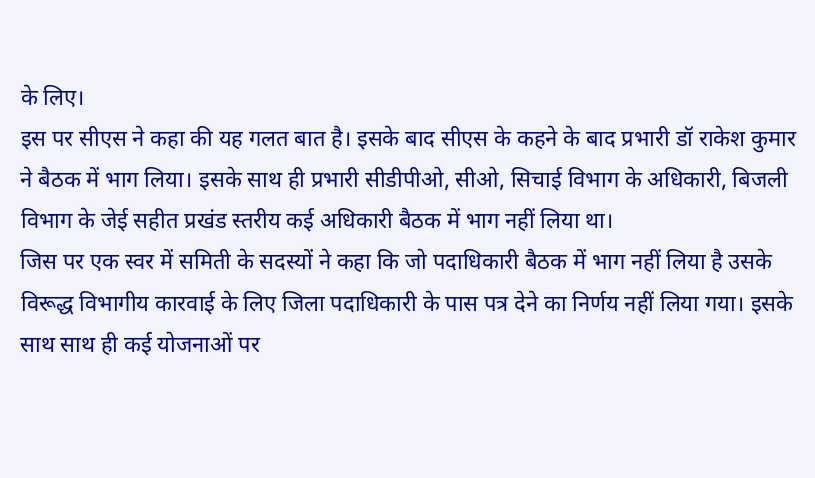के लिए।
इस पर सीएस ने कहा की यह गलत बात है। इसके बाद सीएस के कहने के बाद प्रभारी डॉ राकेश कुमार ने बैठक में भाग लिया। इसके साथ ही प्रभारी सीडीपीओ, सीओ, सिचाई विभाग के अधिकारी, बिजली विभाग के जेई सहीत प्रखंड स्तरीय कई अधिकारी बैठक में भाग नहीं लिया था।
जिस पर एक स्वर में समिती के सदस्यों ने कहा कि जो पदाधिकारी बैठक में भाग नहीं लिया है उसके विरूद्ध विभागीय कारवाई के लिए जिला पदाधिकारी के पास पत्र देने का निर्णय नहीं लिया गया। इसके साथ साथ ही कई योजनाओं पर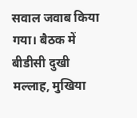सवाल जवाब किया गया। बैठक में बीडीसी दुखी मल्लाह, मुखिया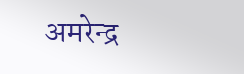अमरेन्द्र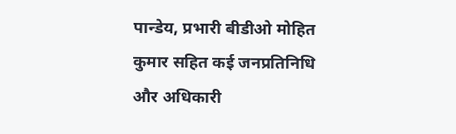पान्डेय, प्रभारी बीडीओ मोहित कुमार सहित कई जनप्रतिनिधि और अधिकारी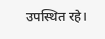उपस्थित रहे।